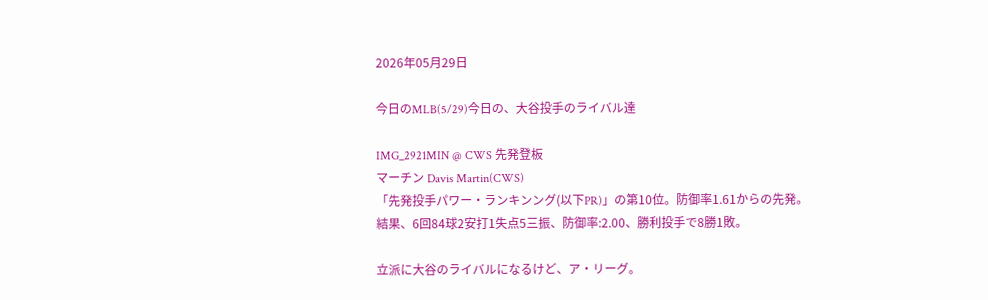2026年05月29日

今日のMLB(5/29)今日の、大谷投手のライバル達

IMG_2921MIN @ CWS 先発登板
マーチン Davis Martin(CWS)
「先発投手パワー・ランキンング(以下PR)」の第10位。防御率1.61からの先発。
結果、6回84球2安打1失点5三振、防御率:2.00、勝利投手で8勝1敗。

立派に大谷のライバルになるけど、ア・リーグ。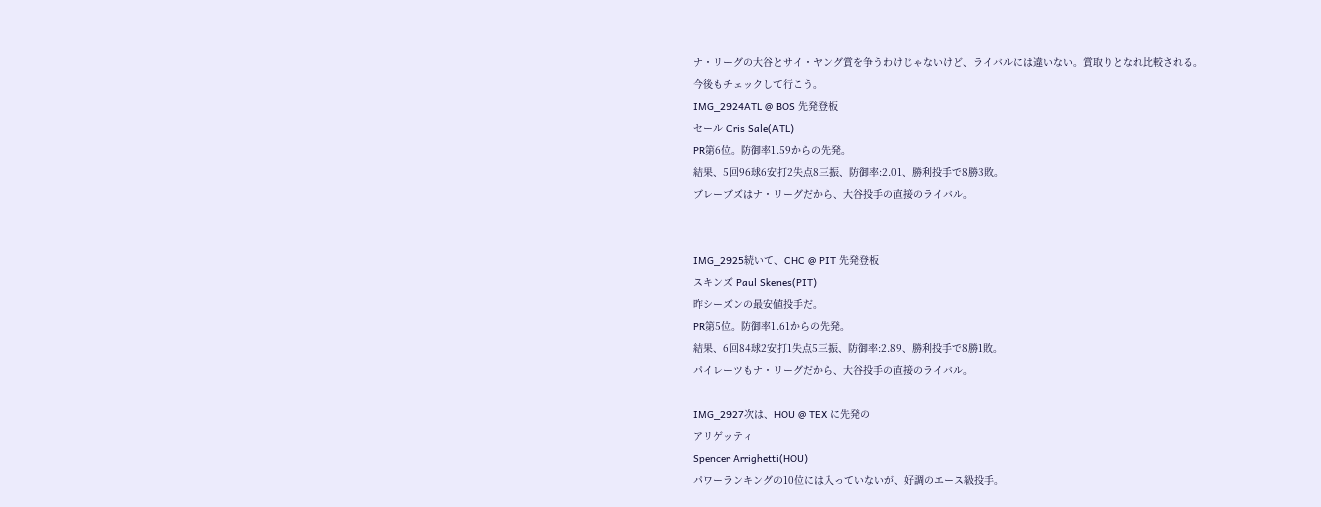ナ・リーグの大谷とサイ・ヤング賞を争うわけじゃないけど、ライバルには違いない。賞取りとなれ比較される。
今後もチェックして行こう。
IMG_2924ATL @ BOS 先発登板
セール Cris Sale(ATL)
PR第6位。防御率1.59からの先発。
結果、5回96球6安打2失点8三振、防御率:2.01、勝利投手で8勝3敗。
ブレーブズはナ・リーグだから、大谷投手の直接のライバル。


IMG_2925続いて、CHC @ PIT 先発登板
スキンズ Paul Skenes(PIT)
昨シーズンの最安値投手だ。
PR第5位。防御率1.61からの先発。
結果、6回84球2安打1失点5三振、防御率:2.89、勝利投手で8勝1敗。
パイレーツもナ・リーグだから、大谷投手の直接のライバル。

IMG_2927次は、HOU @ TEX に先発の
アリゲッティ
Spencer Arrighetti(HOU)
パワーランキングの10位には入っていないが、好調のエース級投手。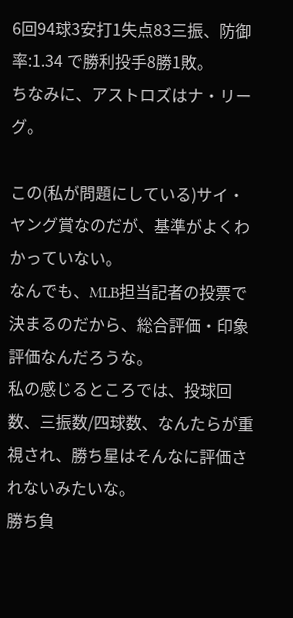6回94球3安打1失点83三振、防御率:1.34 で勝利投手8勝1敗。
ちなみに、アストロズはナ・リーグ。

この(私が問題にしている)サイ・ヤング賞なのだが、基準がよくわかっていない。
なんでも、MLB担当記者の投票で決まるのだから、総合評価・印象評価なんだろうな。
私の感じるところでは、投球回数、三振数/四球数、なんたらが重視され、勝ち星はそんなに評価されないみたいな。
勝ち負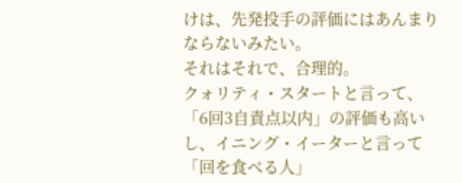けは、先発投手の評価にはあんまりならないみたい。
それはそれで、合理的。
クォリティ・スタートと言って、「6回3自責点以内」の評価も高いし、イニング・イーターと言って「回を食べる人」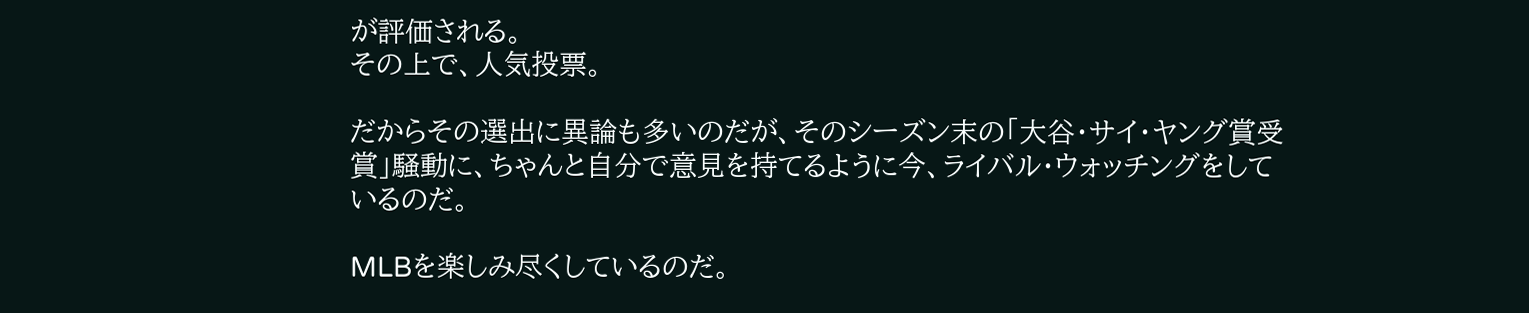が評価される。
その上で、人気投票。

だからその選出に異論も多いのだが、そのシーズン末の「大谷・サイ・ヤング賞受賞」騒動に、ちゃんと自分で意見を持てるように今、ライバル・ウォッチングをしているのだ。

MLBを楽しみ尽くしているのだ。